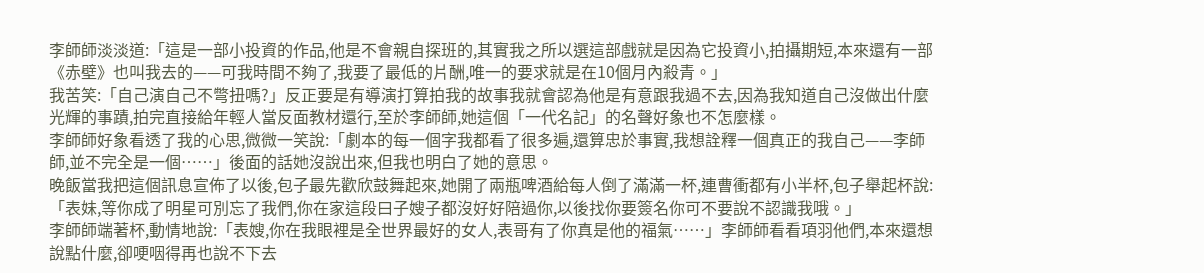李師師淡淡道:「這是一部小投資的作品,他是不會親自探班的,其實我之所以選這部戲就是因為它投資小,拍攝期短,本來還有一部《赤壁》也叫我去的——可我時間不夠了,我要了最低的片酬,唯一的要求就是在10個月內殺青。」
我苦笑:「自己演自己不彆扭嗎?」反正要是有導演打算拍我的故事我就會認為他是有意跟我過不去,因為我知道自己沒做出什麼光輝的事蹟,拍完直接給年輕人當反面教材還行,至於李師師,她這個「一代名記」的名聲好象也不怎麼樣。
李師師好象看透了我的心思,微微一笑說:「劇本的每一個字我都看了很多遍,還算忠於事實,我想詮釋一個真正的我自己——李師師,並不完全是一個……」後面的話她沒說出來,但我也明白了她的意思。
晚飯當我把這個訊息宣佈了以後,包子最先歡欣鼓舞起來,她開了兩瓶啤酒給每人倒了滿滿一杯,連曹衝都有小半杯,包子舉起杯說:「表妹,等你成了明星可別忘了我們,你在家這段曰子嫂子都沒好好陪過你,以後找你要簽名你可不要說不認識我哦。」
李師師端著杯,動情地說:「表嫂,你在我眼裡是全世界最好的女人,表哥有了你真是他的福氣……」李師師看看項羽他們,本來還想說點什麼,卻哽咽得再也說不下去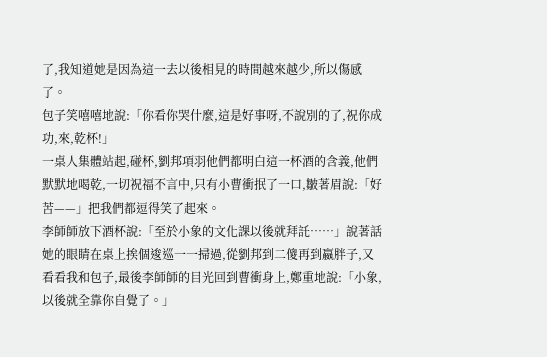了,我知道她是因為這一去以後相見的時間越來越少,所以傷感了。
包子笑嘻嘻地說:「你看你哭什麼,這是好事呀,不說別的了,祝你成功,來,乾杯!」
一桌人集體站起,碰杯,劉邦項羽他們都明白這一杯酒的含義,他們默默地喝乾,一切祝福不言中,只有小曹衝抿了一口,皺著眉說:「好苦——」把我們都逗得笑了起來。
李師師放下酒杯說:「至於小象的文化課以後就拜託……」說著話她的眼睛在桌上挨個逡巡一一掃過,從劉邦到二傻再到嬴胖子,又看看我和包子,最後李師師的目光回到曹衝身上,鄭重地說:「小象,以後就全靠你自覺了。」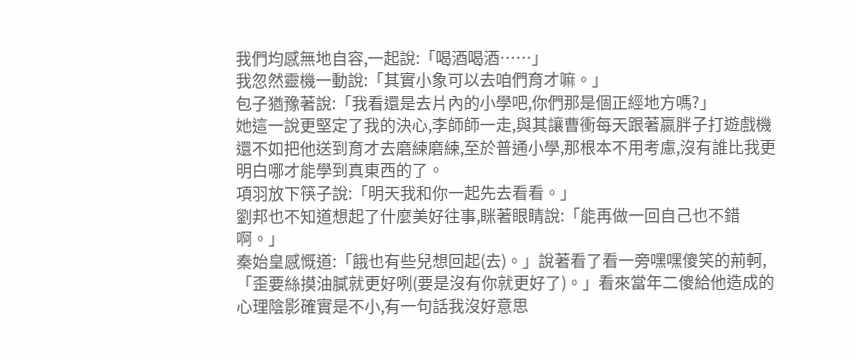我們均感無地自容,一起說:「喝酒喝酒……」
我忽然靈機一動說:「其實小象可以去咱們育才嘛。」
包子猶豫著說:「我看還是去片內的小學吧,你們那是個正經地方嗎?」
她這一說更堅定了我的決心,李師師一走,與其讓曹衝每天跟著嬴胖子打遊戲機還不如把他送到育才去磨練磨練,至於普通小學,那根本不用考慮,沒有誰比我更明白哪才能學到真東西的了。
項羽放下筷子說:「明天我和你一起先去看看。」
劉邦也不知道想起了什麼美好往事,眯著眼睛說:「能再做一回自己也不錯啊。」
秦始皇感慨道:「餓也有些兒想回起(去)。」說著看了看一旁嘿嘿傻笑的荊軻,「歪要絲摸油膩就更好咧(要是沒有你就更好了)。」看來當年二傻給他造成的心理陰影確實是不小,有一句話我沒好意思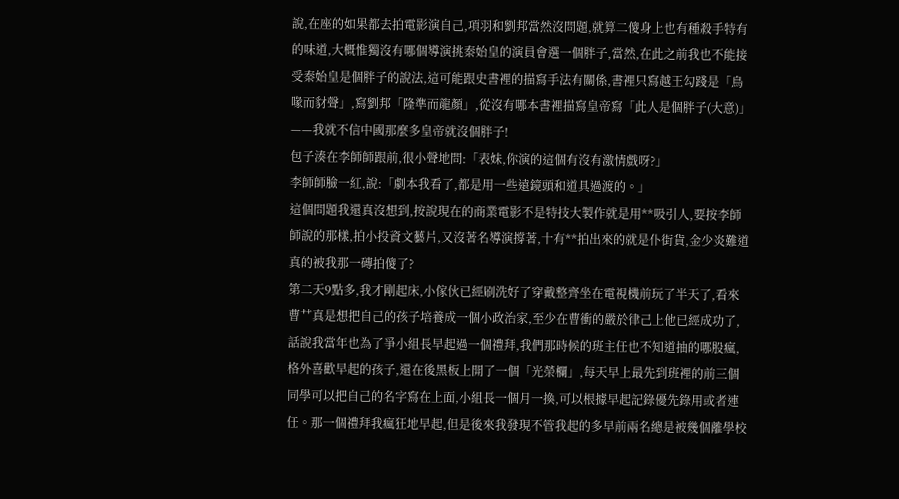說,在座的如果都去拍電影演自己,項羽和劉邦當然沒問題,就算二傻身上也有種殺手特有的味道,大概惟獨沒有哪個導演挑秦始皇的演員會選一個胖子,當然,在此之前我也不能接受秦始皇是個胖子的說法,這可能跟史書裡的描寫手法有關係,書裡只寫越王勾踐是「鳥喙而豺聲」,寫劉邦「隆準而龍顏」,從沒有哪本書裡描寫皇帝寫「此人是個胖子(大意)」——我就不信中國那麼多皇帝就沒個胖子!
包子湊在李師師跟前,很小聲地問:「表妹,你演的這個有沒有激情戲呀?」
李師師臉一紅,說:「劇本我看了,都是用一些遠鏡頭和道具過渡的。」
這個問題我還真沒想到,按說現在的商業電影不是特技大製作就是用**吸引人,要按李師師說的那樣,拍小投資文藝片,又沒著名導演撐著,十有**拍出來的就是仆街貨,金少炎難道真的被我那一磚拍傻了?
第二天9點多,我才剛起床,小傢伙已經刷洗好了穿戴整齊坐在電視機前玩了半天了,看來曹艹真是想把自己的孩子培養成一個小政治家,至少在曹衝的嚴於律己上他已經成功了,話說我當年也為了爭小組長早起過一個禮拜,我們那時候的班主任也不知道抽的哪股瘋,格外喜歡早起的孩子,還在後黑板上開了一個「光榮欄」,每天早上最先到班裡的前三個同學可以把自己的名字寫在上面,小組長一個月一換,可以根據早起記錄優先錄用或者連任。那一個禮拜我瘋狂地早起,但是後來我發現不管我起的多早前兩名總是被幾個離學校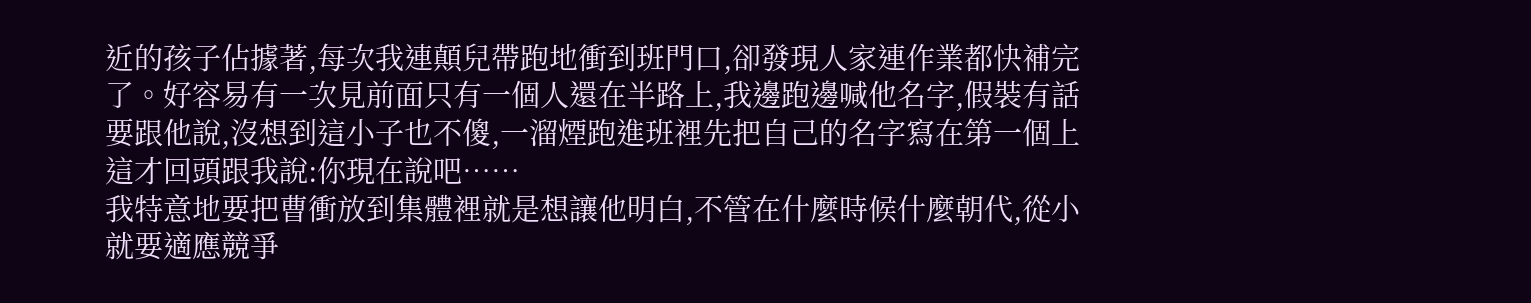近的孩子佔據著,每次我連顛兒帶跑地衝到班門口,卻發現人家連作業都快補完了。好容易有一次見前面只有一個人還在半路上,我邊跑邊喊他名字,假裝有話要跟他說,沒想到這小子也不傻,一溜煙跑進班裡先把自己的名字寫在第一個上這才回頭跟我說:你現在說吧……
我特意地要把曹衝放到集體裡就是想讓他明白,不管在什麼時候什麼朝代,從小就要適應競爭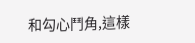和勾心鬥角,這樣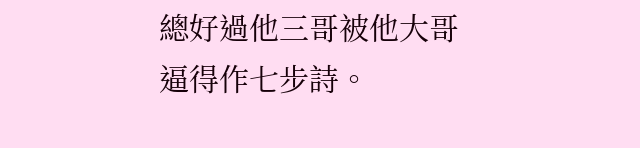總好過他三哥被他大哥逼得作七步詩。